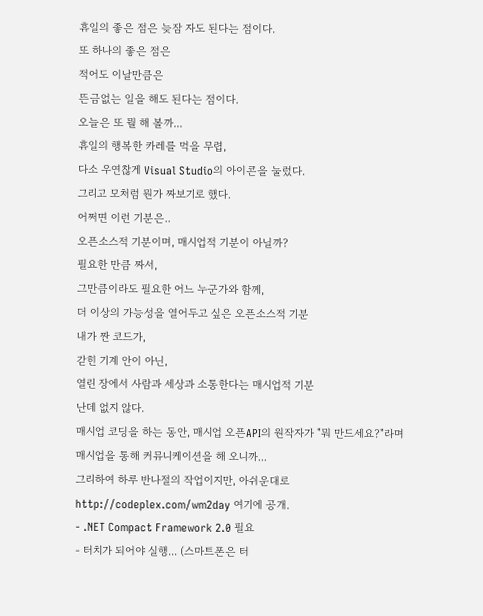휴일의 좋은 점은 늦잠 자도 된다는 점이다.
또 하나의 좋은 점은
적어도 이날만큼은
뜬금없는 일을 해도 된다는 점이다.
오늘은 또 뭘 해 볼까...
휴일의 행복한 카레를 먹을 무렵,
다소 우연찮게 Visual Studio의 아이콘을 눌렀다.
그리고 모처럼 뭔가 짜보기로 했다.
어쩌면 이런 기분은..
오픈소스적 기분이며, 매시업적 기분이 아닐까?
필요한 만큼 짜서,
그만큼이라도 필요한 어느 누군가와 함께,
더 이상의 가능성을 열어두고 싶은 오픈소스적 기분
내가 짠 코드가,
갇힌 기계 안이 아닌,
열린 장에서 사람과 세상과 소통한다는 매시업적 기분
난데 없지 않다.
매시업 코딩을 하는 동안, 매시업 오픈API의 원작자가 "뭐 만드세요?"라며 매시업을 통해 커뮤니케이션을 해 오니까...
그리하여 하루 반나절의 작업이지만, 아쉬운대로
http://codeplex.com/wm2day 여기에 공개.
- .NET Compact Framework 2.0 필요
- 터치가 되어야 실행... (스마트폰은 터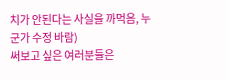치가 안된다는 사실을 까먹음, 누군가 수정 바람)
써보고 싶은 여러분들은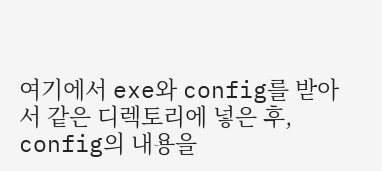여기에서 exe와 config를 받아서 같은 디렉토리에 넣은 후, config의 내용을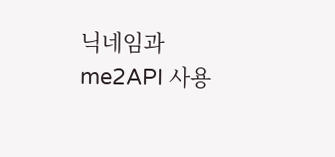닉네임과 me2API 사용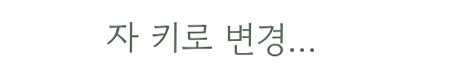자 키로 변경...